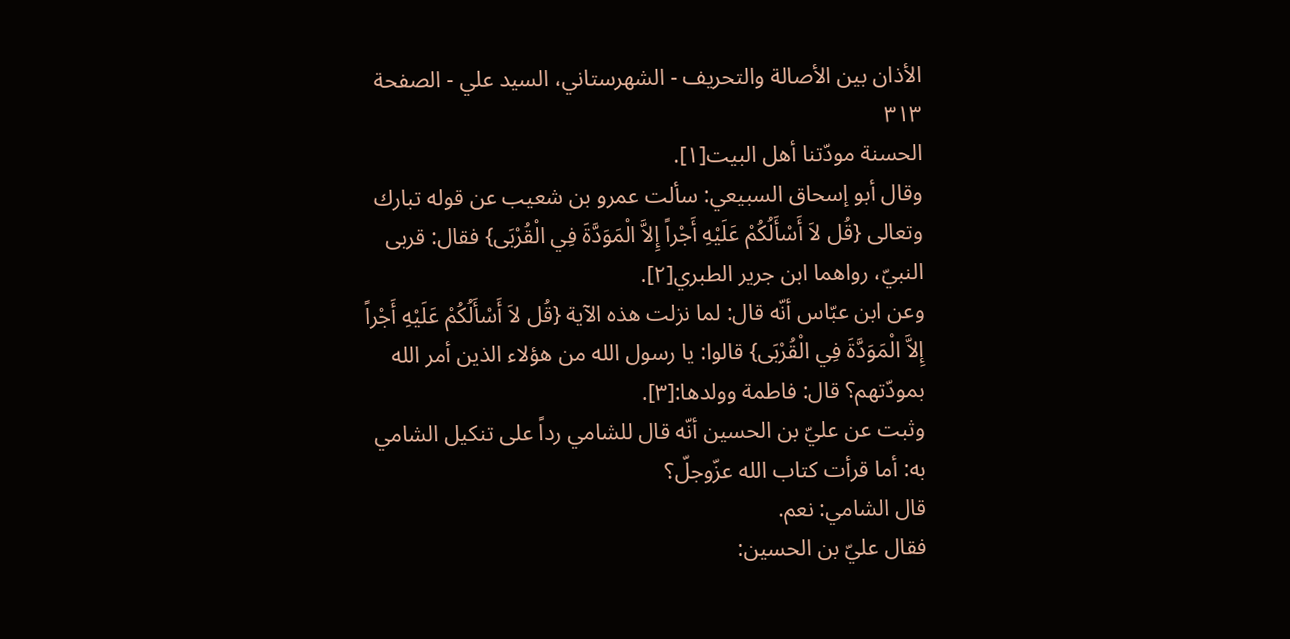الأذان بين الأصالة والتحريف - الشهرستاني، السيد علي - الصفحة ٣١٣
الحسنة مودّتنا أهل البيت[١].
وقال أبو إسحاق السبيعي: سألت عمرو بن شعيب عن قوله تبارك وتعالى {قُل لاَ أَسْأَلُكُمْ عَلَيْهِ أَجْراً إِلاَّ الْمَوَدَّةَ فِي الْقُرْبَى} فقال: قربى النبيّ، رواهما ابن جرير الطبري[٢].
وعن ابن عبّاس أنّه قال: لما نزلت هذه الآية {قُل لاَ أَسْأَلُكُمْ عَلَيْهِ أَجْراً إِلاَّ الْمَوَدَّةَ فِي الْقُرْبَى} قالوا: يا رسول الله من هؤلاء الذين أمر الله بمودّتهم؟ قال: فاطمة وولدها:[٣].
وثبت عن عليّ بن الحسين أنّه قال للشامي رداً على تنكيل الشامي به: أما قرأت كتاب الله عزّوجلّ؟
قال الشامي: نعم.
فقال عليّ بن الحسين: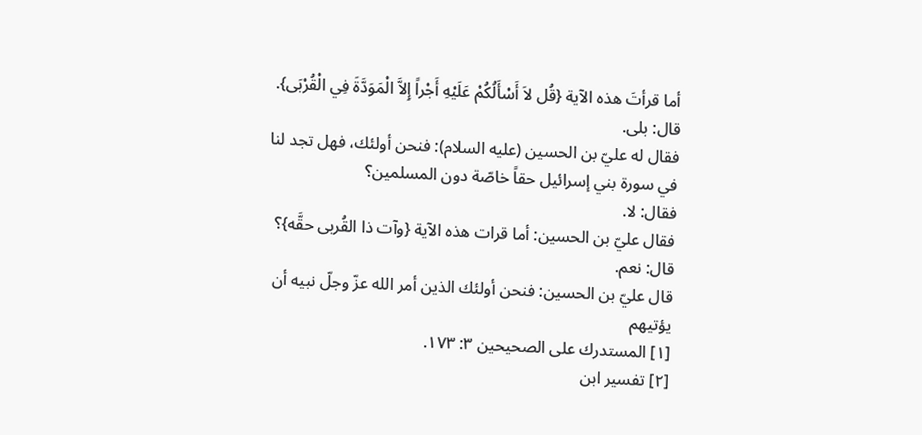أما قرأتَ هذه الآية {قُل لاَ أَسْأَلُكُمْ عَلَيْهِ أَجْراً إِلاَّ الْمَوَدَّةَ فِي الْقُرْبَى}.
قال: بلى.
فقال له عليّ بن الحسين (عليه السلام): فنحن أولئك، فهل تجد لنا في سورة بني إسرائيل حقاً خاصّة دون المسلمين؟
فقال: لا.
فقال عليّ بن الحسين: أما قرات هذه الآية {وآت ذا القُربى حقَّه}؟
قال: نعم.
قال عليّ بن الحسين: فنحن أولئك الذين أمر الله عزّ وجلّ نبيه أن يؤتيهم
[١] المستدرك على الصحيحين ٣: ١٧٣.
[٢] تفسير ابن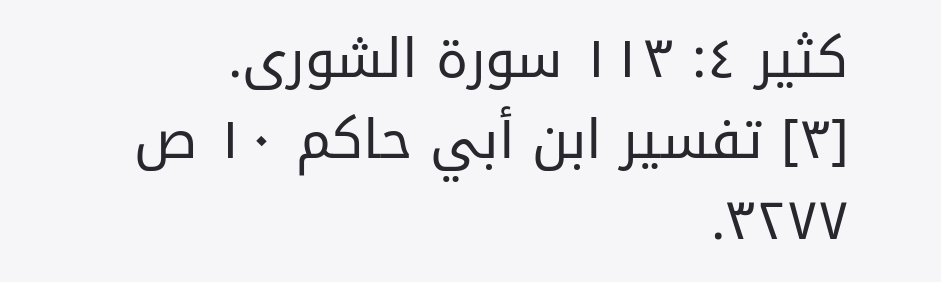كثير ٤: ١١٣ سورة الشورى.
[٣] تفسير ابن أبي حاكم ١٠ ص ٣٢٧٧.